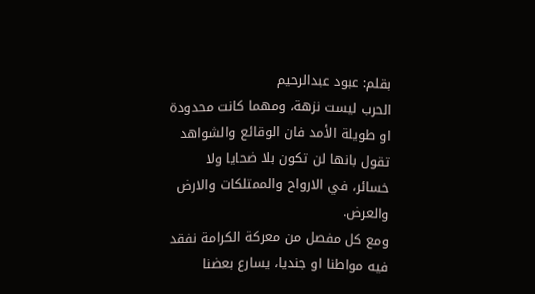بقلم: عبود عبدالرحيم
الحرب ليست نزهة، ومهما كانت محدودة او طويلة الأمد فان الوقائع والشواهد تقول بانها لن تكون بلا ضحايا ولا خسائر، في الارواح والممتلكات والارض والعرض.
ومع كل مفصل من معركة الكرامة نفقد فيه مواطنا او جنديا، يسارع بعضنا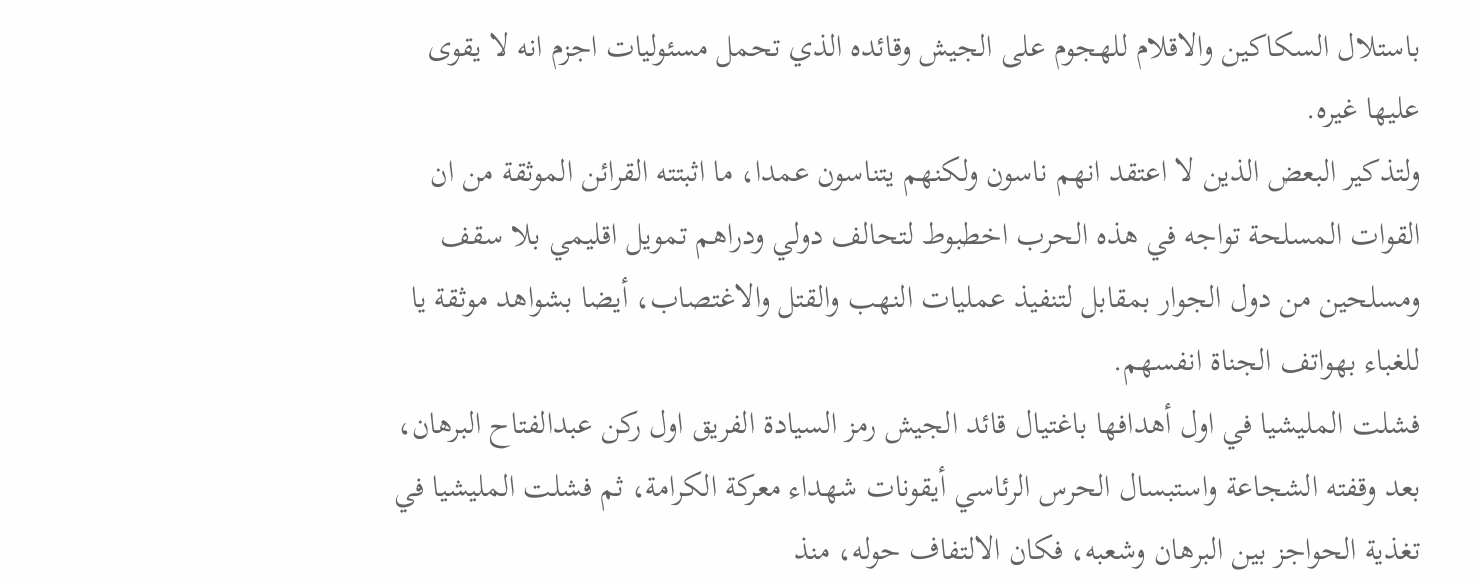باستلال السكاكين والاقلام للهجوم على الجيش وقائده الذي تحمل مسئوليات اجزم انه لا يقوى عليها غيره.
ولتذكير البعض الذين لا اعتقد انهم ناسون ولكنهم يتناسون عمدا، ما اثبتته القرائن الموثقة من ان القوات المسلحة تواجه في هذه الحرب اخطبوط لتحالف دولي ودراهم تمويل اقليمي بلا سقف ومسلحين من دول الجوار بمقابل لتنفيذ عمليات النهب والقتل والاغتصاب، أيضا بشواهد موثقة يا للغباء بهواتف الجناة انفسهم.
فشلت المليشيا في اول أهدافها باغتيال قائد الجيش رمز السيادة الفريق اول ركن عبدالفتاح البرهان، بعد وقفته الشجاعة واستبسال الحرس الرئاسي أيقونات شهداء معركة الكرامة، ثم فشلت المليشيا في تغذية الحواجز بين البرهان وشعبه، فكان الالتفاف حوله، منذ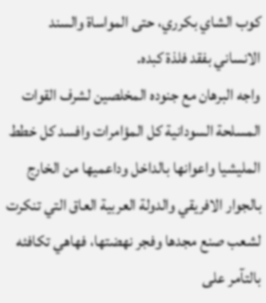كوب الشاي بكرري، حتى المواساة والسند الانساني بفقد فلذة كبده.
واجه البرهان مع جنوده المخلصين لشرف القوات المسلحة السودانية كل المؤامرات وافسد كل خطط المليشيا واعوانها بالداخل وداعميها من الخارج بالجوار الافريقي والدولة العربية العاق التي تنكرت لشعب صنع مجدها وفجر نهضتها، فهاهي تكافئه بالتآمر على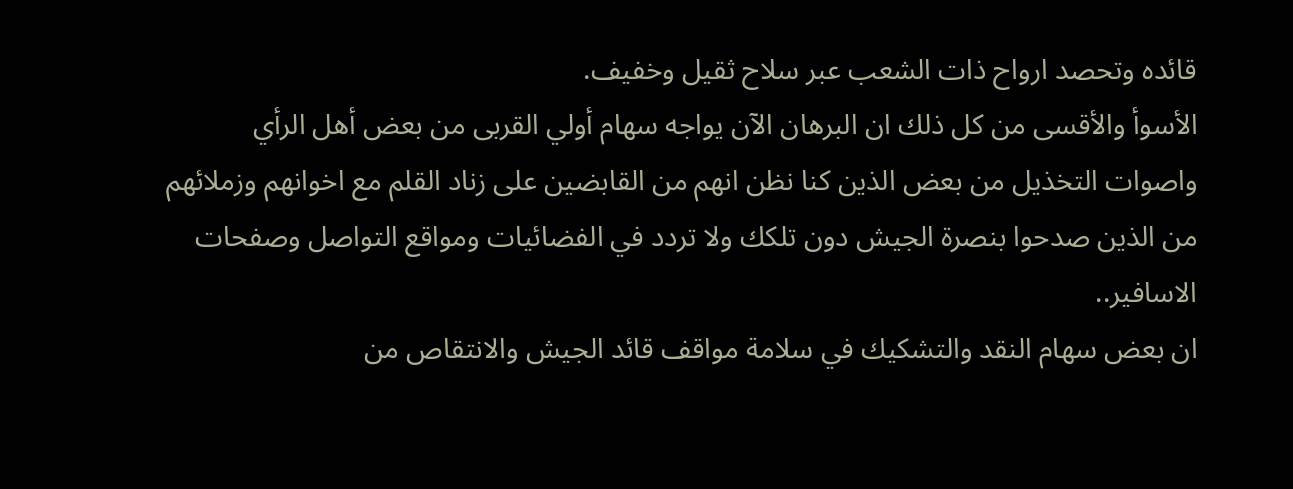قائده وتحصد ارواح ذات الشعب عبر سلاح ثقيل وخفيف.
الأسوأ والأقسى من كل ذلك ان البرهان الآن يواجه سهام أولي القربى من بعض أهل الرأي واصوات التخذيل من بعض الذين كنا نظن انهم من القابضين على زناد القلم مع اخوانهم وزملائهم من الذين صدحوا بنصرة الجيش دون تلكك ولا تردد في الفضائيات ومواقع التواصل وصفحات الاسافير..
ان بعض سهام النقد والتشكيك في سلامة مواقف قائد الجيش والانتقاص من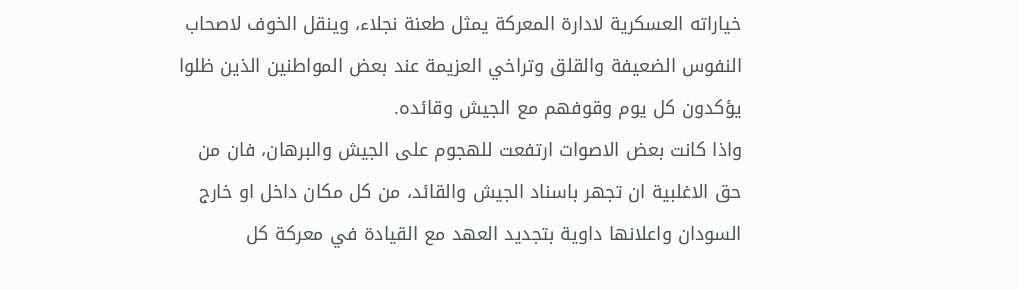خياراته العسكرية لادارة المعركة يمثل طعنة نجلاء، وينقل الخوف لاصحاب النفوس الضعيفة والقلق وتراخي العزيمة عند بعض المواطنين الذين ظلوا يؤكدون كل يوم وقوفهم مع الجيش وقائده.
واذا كانت بعض الاصوات ارتفعت للهجوم على الجيش والبرهان، فان من حق الاغلبية ان تجهر باسناد الجيش والقائد، من كل مكان داخل او خارج السودان واعلانها داوية بتجديد العهد مع القيادة في معركة كل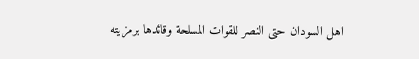اهل السودان حتى النصر للقوات المسلحة وقائدها برمزيته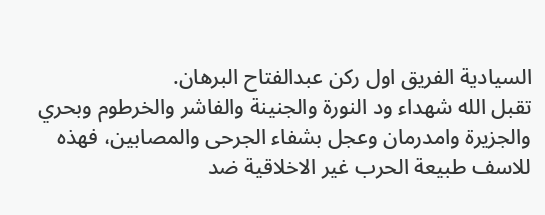السيادية الفريق اول ركن عبدالفتاح البرهان.
تقبل الله شهداء ود النورة والجنينة والفاشر والخرطوم وبحري والجزيرة وامدرمان وعجل بشفاء الجرحى والمصابين، فهذه للاسف طبيعة الحرب غير الاخلاقية ضد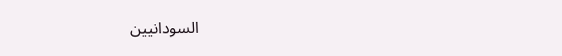السودانيين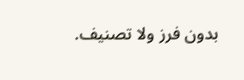بدون فرز ولا تصنيف.